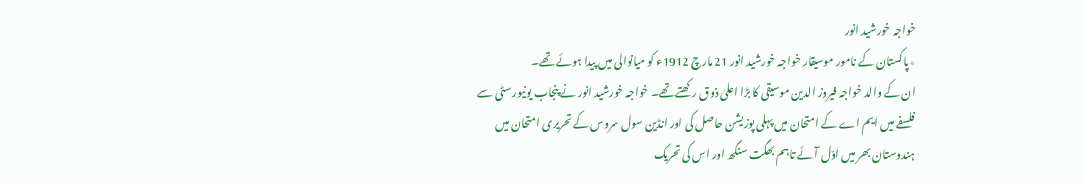خواجہ خورشید انور
٭پاکستان کے نامور موسیقار خواجہ خورشید انور 21 مارچ 1912ء کو میانوالی میں پیدا ہوئے تھے۔
ان کے والد خواجہ فیروز الدین موسیقی کا بڑا اعلیٰ ذوق رکھتے تھے۔ خواجہ خورشید انور نے پنجاب یونیورسٹی سے فلسفے میں ایم اے کے امتحان میں پہلی پوزیشن حاصل کی اور انڈین سول سروس کے تحریری امتحان میں ہندوستان بھر میں اوّل آئے تاہم بھگت سنگھ اور اس کی تحریک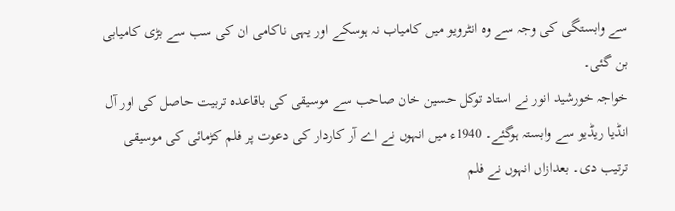سے وابستگی کی وجہ سے وہ انٹرویو میں کامیاب نہ ہوسکے اور یہی ناکامی ان کی سب سے بڑی کامیابی بن گئی۔
خواجہ خورشید انور نے استاد توکل حسین خان صاحب سے موسیقی کی باقاعدہ تربیت حاصل کی اور آل انڈیا ریڈیو سے وابستہ ہوگئے۔ 1940ء میں انہوں نے اے آر کاردار کی دعوت پر فلم کڑمائی کی موسیقی ترتیب دی۔ بعدازاں انہوں نے فلم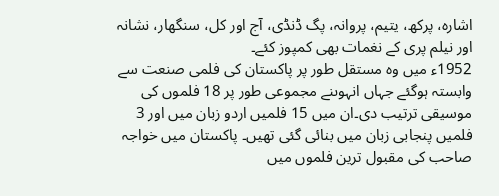اشارہ، پرکھ، یتیم، پروانہ، پگ ڈنڈی، آج اور کل، سنگھار، نشانہ اور نیلم پری کے نغمات بھی کمپوز کئے۔
1952ء میں وہ مستقل طور پر پاکستان کی فلمی صنعت سے وابستہ ہوگئے جہاں انہوںنے مجموعی طور پر 18 فلموں کی موسیقی ترتیب دی۔ان میں 15 فلمیں اردو زبان میں اور 3 فلمیں پنجابی زبان میں بنائی گئی تھیں۔ پاکستان میں خواجہ صاحب کی مقبول ترین فلموں میں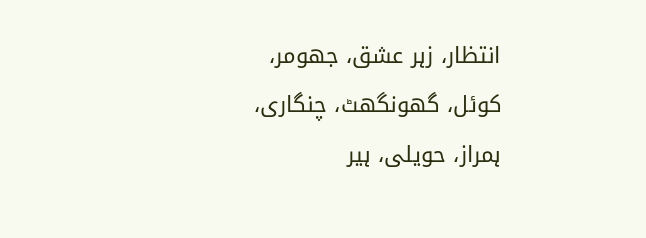انتظار، زہر عشق، جھومر، کوئل، گھونگھٹ، چنگاری، ہمراز، حویلی، ہیر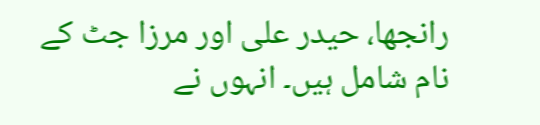رانجھا، حیدر علی اور مرزا جٹ کے نام شامل ہیں۔ انہوں نے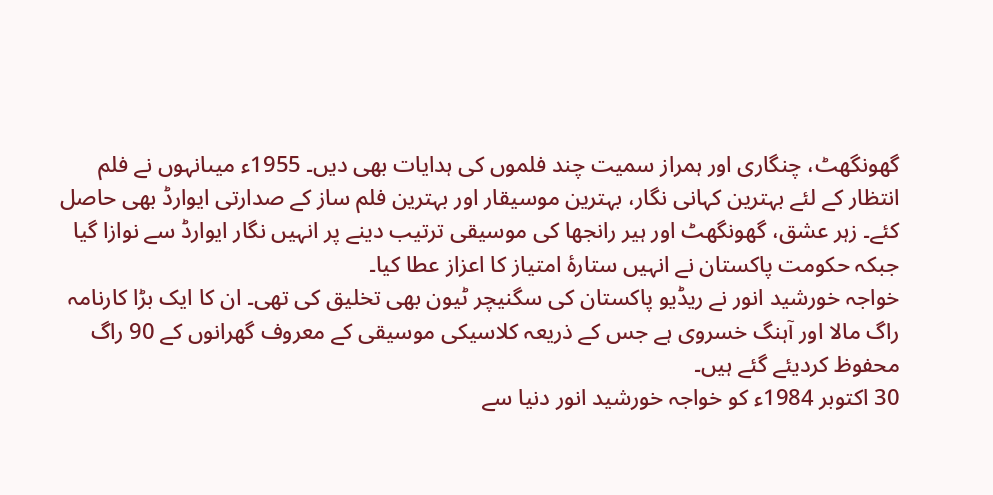گھونگھٹ، چنگاری اور ہمراز سمیت چند فلموں کی ہدایات بھی دیں۔ 1955ء میںانہوں نے فلم انتظار کے لئے بہترین کہانی نگار، بہترین موسیقار اور بہترین فلم ساز کے صدارتی ایوارڈ بھی حاصل کئے۔ زہر عشق، گھونگھٹ اور ہیر رانجھا کی موسیقی ترتیب دینے پر انہیں نگار ایوارڈ سے نوازا گیا جبکہ حکومت پاکستان نے انہیں ستارۂ امتیاز کا اعزاز عطا کیا۔
خواجہ خورشید انور نے ریڈیو پاکستان کی سگنیچر ٹیون بھی تخلیق کی تھی۔ ان کا ایک بڑا کارنامہ راگ مالا اور آہنگ خسروی ہے جس کے ذریعہ کلاسیکی موسیقی کے معروف گھرانوں کے 90 راگ محفوظ کردیئے گئے ہیں۔
30 اکتوبر 1984ء کو خواجہ خورشید انور دنیا سے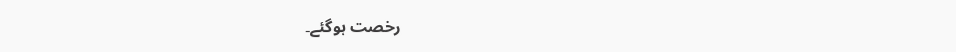رخصت ہوگئے۔